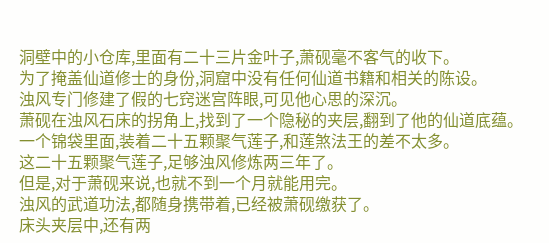洞壁中的小仓库,里面有二十三片金叶子,萧砚毫不客气的收下。
为了掩盖仙道修士的身份,洞窟中没有任何仙道书籍和相关的陈设。
浊风专门修建了假的七窍迷宫阵眼,可见他心思的深沉。
萧砚在浊风石床的拐角上,找到了一个隐秘的夹层,翻到了他的仙道底蕴。
一个锦袋里面,装着二十五颗聚气莲子,和莲煞法王的差不太多。
这二十五颗聚气莲子,足够浊风修炼两三年了。
但是,对于萧砚来说,也就不到一个月就能用完。
浊风的武道功法,都随身携带着,已经被萧砚缴获了。
床头夹层中,还有两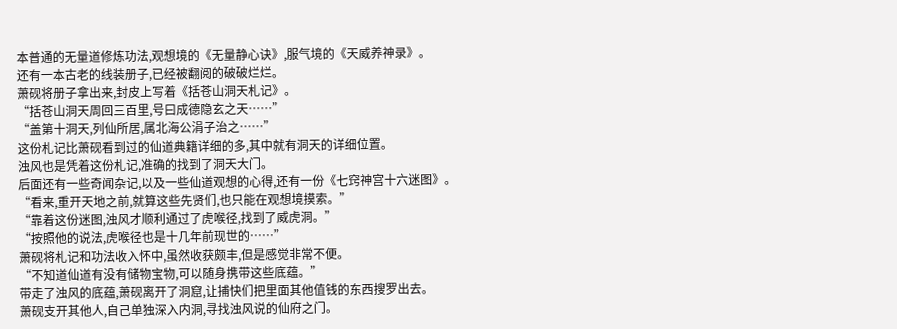本普通的无量道修炼功法,观想境的《无量静心诀》,服气境的《天威养神录》。
还有一本古老的线装册子,已经被翻阅的破破烂烂。
萧砚将册子拿出来,封皮上写着《括苍山洞天札记》。
“括苍山洞天周回三百里,号曰成德隐玄之天……”
“盖第十洞天,列仙所居,属北海公涓子治之……”
这份札记比萧砚看到过的仙道典籍详细的多,其中就有洞天的详细位置。
浊风也是凭着这份札记,准确的找到了洞天大门。
后面还有一些奇闻杂记,以及一些仙道观想的心得,还有一份《七窍神宫十六迷图》。
“看来,重开天地之前,就算这些先贤们,也只能在观想境摸索。”
“靠着这份迷图,浊风才顺利通过了虎喉径,找到了威虎洞。”
“按照他的说法,虎喉径也是十几年前现世的……”
萧砚将札记和功法收入怀中,虽然收获颇丰,但是感觉非常不便。
“不知道仙道有没有储物宝物,可以随身携带这些底蕴。”
带走了浊风的底蕴,萧砚离开了洞窟,让捕快们把里面其他值钱的东西搜罗出去。
萧砚支开其他人,自己单独深入内洞,寻找浊风说的仙府之门。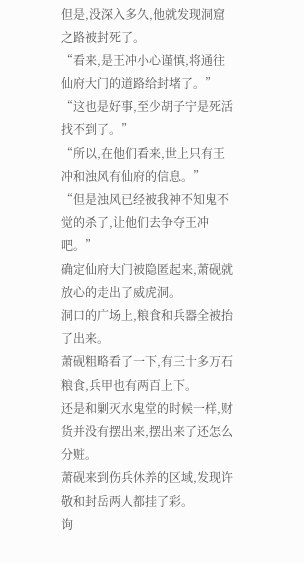但是,没深入多久,他就发现洞窟之路被封死了。
“看来,是王冲小心谨慎,将通往仙府大门的道路给封堵了。”
“这也是好事,至少胡子宁是死活找不到了。”
“所以,在他们看来,世上只有王冲和浊风有仙府的信息。”
“但是浊风已经被我神不知鬼不觉的杀了,让他们去争夺王冲吧。”
确定仙府大门被隐匿起来,萧砚就放心的走出了威虎洞。
洞口的广场上,粮食和兵器全被抬了出来。
萧砚粗略看了一下,有三十多万石粮食,兵甲也有两百上下。
还是和剿灭水鬼堂的时候一样,财货并没有摆出来,摆出来了还怎么分赃。
萧砚来到伤兵休养的区域,发现许敬和封岳两人都挂了彩。
询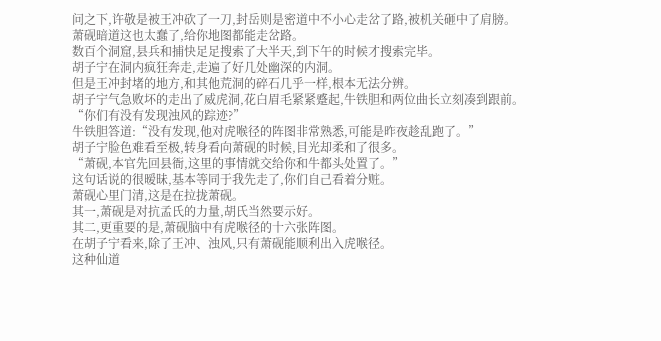问之下,许敬是被王冲砍了一刀,封岳则是密道中不小心走岔了路,被机关砸中了肩膀。
萧砚暗道这也太蠢了,给你地图都能走岔路。
数百个洞窟,县兵和捕快足足搜索了大半天,到下午的时候才搜索完毕。
胡子宁在洞内疯狂奔走,走遍了好几处幽深的内洞。
但是王冲封堵的地方,和其他荒洞的碎石几乎一样,根本无法分辨。
胡子宁气急败坏的走出了威虎洞,花白眉毛紧紧蹙起,牛铁胆和两位曲长立刻凑到跟前。
“你们有没有发现浊风的踪迹?”
牛铁胆答道:“没有发现,他对虎喉径的阵图非常熟悉,可能是昨夜趁乱跑了。”
胡子宁脸色难看至极,转身看向萧砚的时候,目光却柔和了很多。
“萧砚,本官先回县衙,这里的事情就交给你和牛都头处置了。”
这句话说的很暧昧,基本等同于我先走了,你们自己看着分赃。
萧砚心里门清,这是在拉拢萧砚。
其一,萧砚是对抗孟氏的力量,胡氏当然要示好。
其二,更重要的是,萧砚脑中有虎喉径的十六张阵图。
在胡子宁看来,除了王冲、浊风,只有萧砚能顺利出入虎喉径。
这种仙道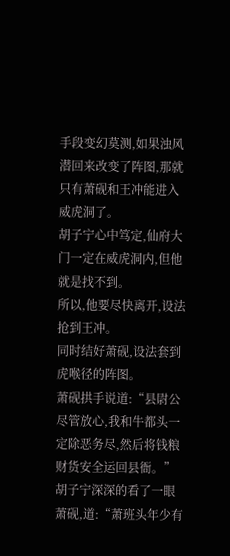手段变幻莫测,如果浊风潜回来改变了阵图,那就只有萧砚和王冲能进入威虎洞了。
胡子宁心中笃定,仙府大门一定在威虎洞内,但他就是找不到。
所以,他要尽快离开,设法抢到王冲。
同时结好萧砚,设法套到虎喉径的阵图。
萧砚拱手说道:“县尉公尽管放心,我和牛都头一定除恶务尽,然后将钱粮财货安全运回县衙。”
胡子宁深深的看了一眼萧砚,道:“萧班头年少有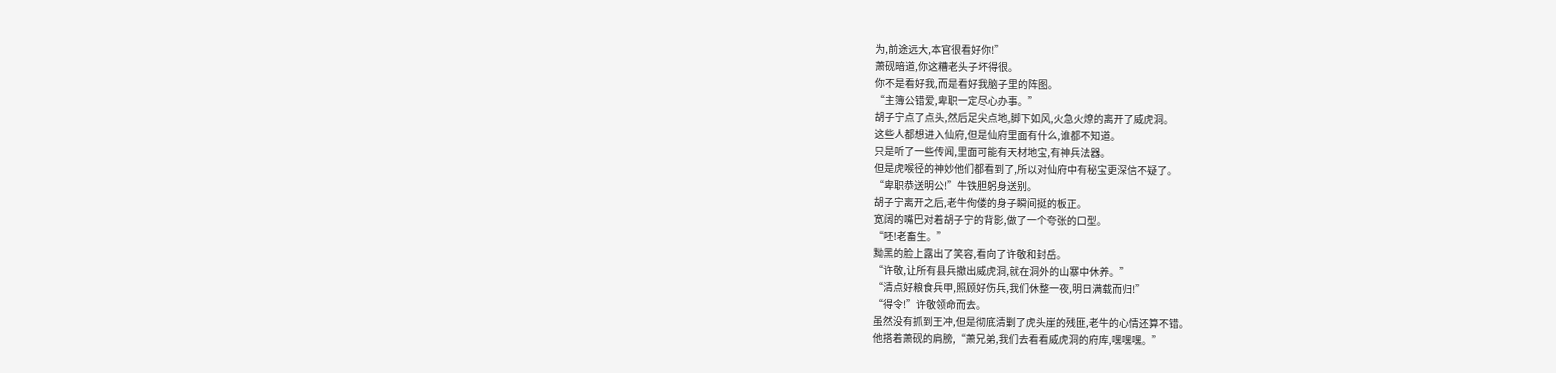为,前途远大,本官很看好你!”
萧砚暗道,你这糟老头子坏得很。
你不是看好我,而是看好我脑子里的阵图。
“主簿公错爱,卑职一定尽心办事。”
胡子宁点了点头,然后足尖点地,脚下如风,火急火燎的离开了威虎洞。
这些人都想进入仙府,但是仙府里面有什么,谁都不知道。
只是听了一些传闻,里面可能有天材地宝,有神兵法器。
但是虎喉径的神妙他们都看到了,所以对仙府中有秘宝更深信不疑了。
“卑职恭送明公!”牛铁胆躬身送别。
胡子宁离开之后,老牛佝偻的身子瞬间挺的板正。
宽阔的嘴巴对着胡子宁的背影,做了一个夸张的口型。
“呸!老畜生。”
黝黑的脸上露出了笑容,看向了许敬和封岳。
“许敬,让所有县兵撤出威虎洞,就在洞外的山寨中休养。”
“清点好粮食兵甲,照顾好伤兵,我们休整一夜,明日满载而归!”
“得令!”许敬领命而去。
虽然没有抓到王冲,但是彻底清剿了虎头崖的残匪,老牛的心情还算不错。
他搭着萧砚的肩膀,“萧兄弟,我们去看看威虎洞的府库,嘿嘿嘿。”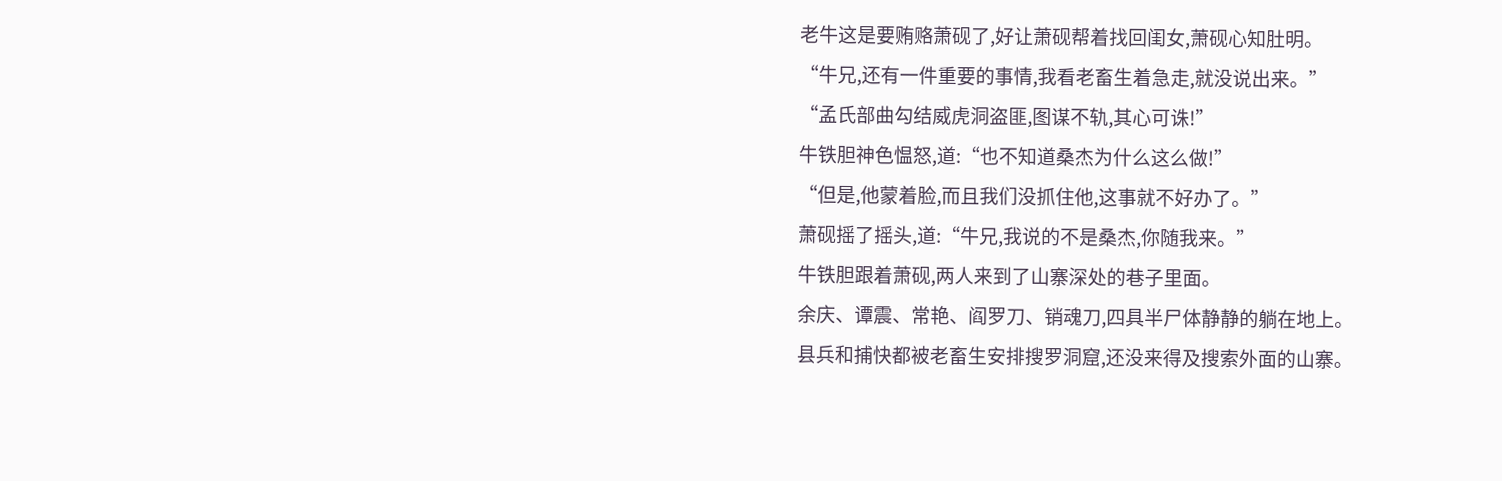老牛这是要贿赂萧砚了,好让萧砚帮着找回闺女,萧砚心知肚明。
“牛兄,还有一件重要的事情,我看老畜生着急走,就没说出来。”
“孟氏部曲勾结威虎洞盗匪,图谋不轨,其心可诛!”
牛铁胆神色愠怒,道:“也不知道桑杰为什么这么做!”
“但是,他蒙着脸,而且我们没抓住他,这事就不好办了。”
萧砚摇了摇头,道:“牛兄,我说的不是桑杰,你随我来。”
牛铁胆跟着萧砚,两人来到了山寨深处的巷子里面。
余庆、谭震、常艳、阎罗刀、销魂刀,四具半尸体静静的躺在地上。
县兵和捕快都被老畜生安排搜罗洞窟,还没来得及搜索外面的山寨。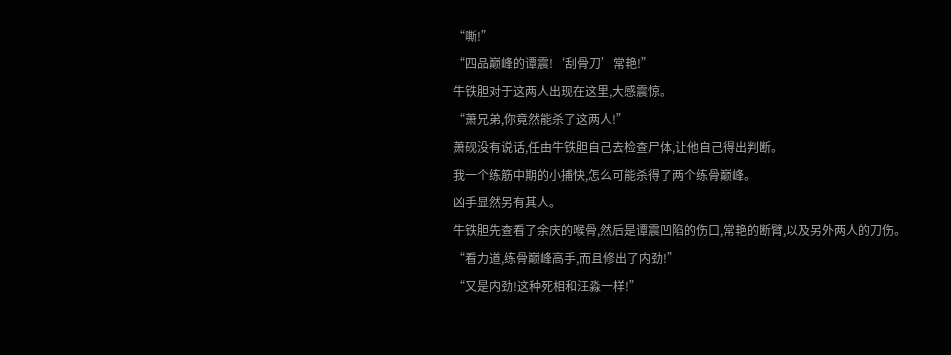“嘶!”
“四品巅峰的谭震!‘刮骨刀’常艳!”
牛铁胆对于这两人出现在这里,大感震惊。
“萧兄弟,你竟然能杀了这两人!”
萧砚没有说话,任由牛铁胆自己去检查尸体,让他自己得出判断。
我一个练筋中期的小捕快,怎么可能杀得了两个练骨巅峰。
凶手显然另有其人。
牛铁胆先查看了余庆的喉骨,然后是谭震凹陷的伤口,常艳的断臂,以及另外两人的刀伤。
“看力道,练骨巅峰高手,而且修出了内劲!”
“又是内劲!这种死相和汪淼一样!”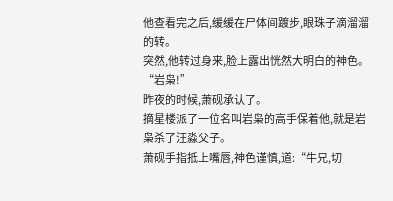他查看完之后,缓缓在尸体间踱步,眼珠子滴溜溜的转。
突然,他转过身来,脸上露出恍然大明白的神色。
“岩枭!”
昨夜的时候,萧砚承认了。
摘星楼派了一位名叫岩枭的高手保着他,就是岩枭杀了汪淼父子。
萧砚手指抵上嘴唇,神色谨慎,道:“牛兄,切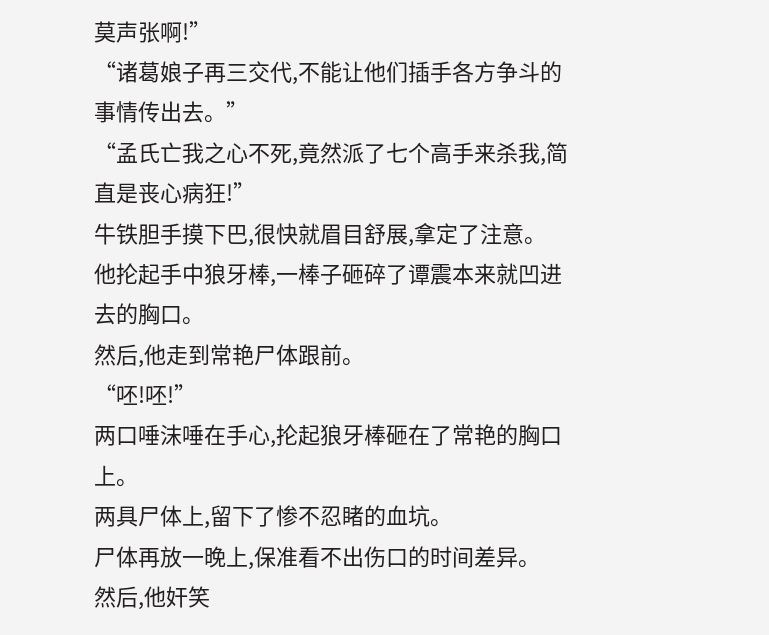莫声张啊!”
“诸葛娘子再三交代,不能让他们插手各方争斗的事情传出去。”
“孟氏亡我之心不死,竟然派了七个高手来杀我,简直是丧心病狂!”
牛铁胆手摸下巴,很快就眉目舒展,拿定了注意。
他抡起手中狼牙棒,一棒子砸碎了谭震本来就凹进去的胸口。
然后,他走到常艳尸体跟前。
“呸!呸!”
两口唾沫唾在手心,抡起狼牙棒砸在了常艳的胸口上。
两具尸体上,留下了惨不忍睹的血坑。
尸体再放一晚上,保准看不出伤口的时间差异。
然后,他奸笑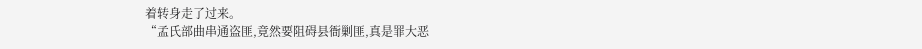着转身走了过来。
“孟氏部曲串通盗匪,竟然要阻碍县衙剿匪,真是罪大恶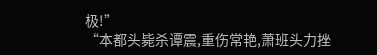极!”
“本都头毙杀谭震,重伤常艳,萧班头力挫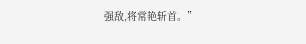强敌,将常艳斩首。”